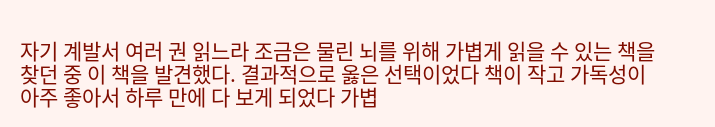자기 계발서 여러 권 읽느라 조금은 물린 뇌를 위해 가볍게 읽을 수 있는 책을 찾던 중 이 책을 발견했다. 결과적으로 옳은 선택이었다 책이 작고 가독성이 아주 좋아서 하루 만에 다 보게 되었다 가볍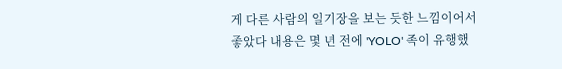게 다른 사람의 일기장을 보는 듯한 느낌이어서 좋았다 내용은 몇 년 전에 'YOLO' 족이 유행했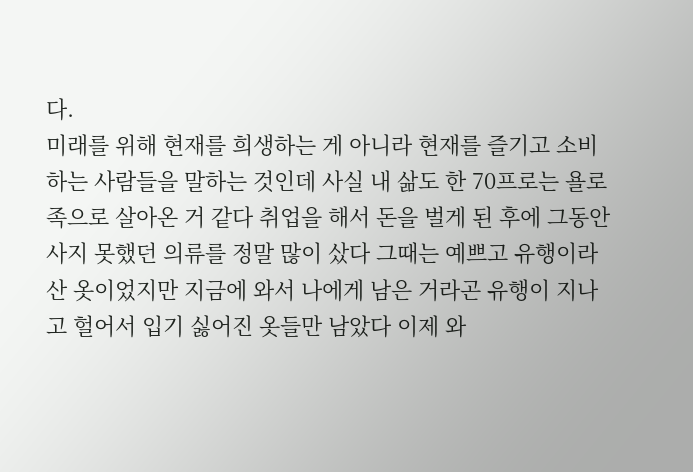다.
미래를 위해 현재를 희생하는 게 아니라 현재를 즐기고 소비하는 사람들을 말하는 것인데 사실 내 삶도 한 70프로는 욜로족으로 살아온 거 같다 취업을 해서 돈을 벌게 된 후에 그동안 사지 못했던 의류를 정말 많이 샀다 그때는 예쁘고 유행이라 산 옷이었지만 지금에 와서 나에게 남은 거라곤 유행이 지나고 헐어서 입기 싫어진 옷들만 남았다 이제 와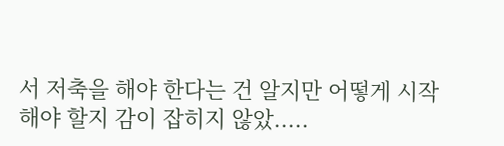서 저축을 해야 한다는 건 알지만 어떻게 시작해야 할지 감이 잡히지 않았.....